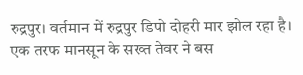रुद्रपुर। वर्तमान में रुद्रपुर डिपो दोहरी मार झोल रहा है। एक तरफ मानसून के सख्त तेवर ने बस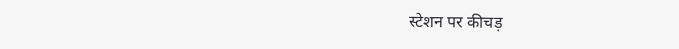स्टेशन पर कीचड़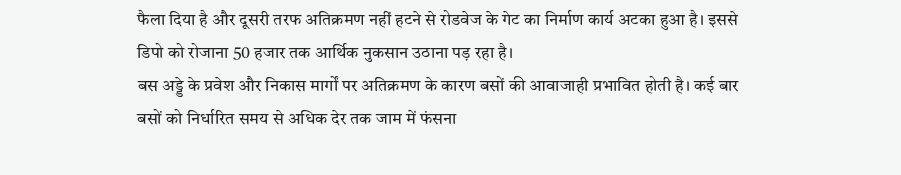फैला दिया है और दूसरी तरफ अतिक्रमण नहीं हटने से रोडवेज के गेट का निर्माण कार्य अटका हुआ है। इससे डिपो को रोजाना 50 हजार तक आर्थिक नुकसान उठाना पड़ रहा है।
बस अड्डे के प्रवेश और निकास मार्गों पर अतिक्रमण के कारण बसों की आवाजाही प्रभावित होती है। कई बार बसों को निर्धारित समय से अधिक देर तक जाम में फंसना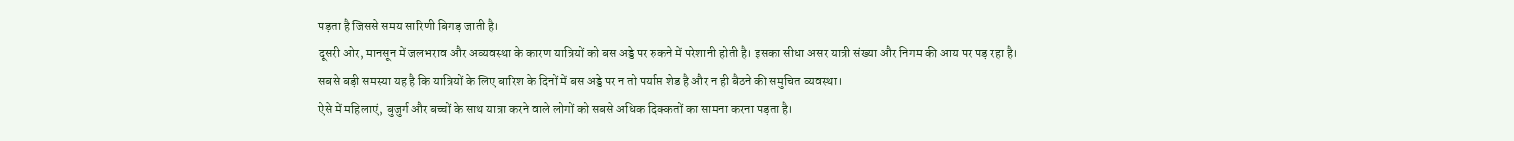पड़ता है जिससे समय सारिणी बिगड़ जाती है।
दूसरी ओर, मानसून में जलभराव और अव्यवस्था के कारण यात्रियों को बस अड्डे पर रुकने में परेशानी होती है। इसका सीधा असर यात्री संख्या और निगम की आय पर पड़ रहा है।
सबसे बड़ी समस्या यह है कि यात्रियों के लिए बारिश के दिनों में बस अड्डे पर न तो पर्याप्त शेड है और न ही बैठने की समुचित व्यवस्था।
ऐसे में महिलाएं, बुजुर्ग और बच्चों के साथ यात्रा करने वाले लोगों को सबसे अधिक दिक्कतों का सामना करना पड़ता है।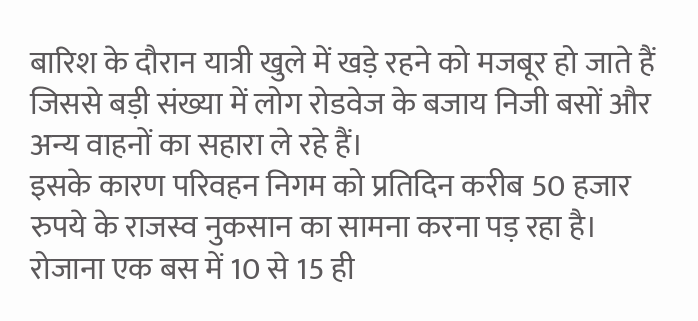बारिश के दौरान यात्री खुले में खड़े रहने को मजबूर हो जाते हैं जिससे बड़ी संख्या में लोग रोडवेज के बजाय निजी बसों और अन्य वाहनों का सहारा ले रहे हैं।
इसके कारण परिवहन निगम को प्रतिदिन करीब 50 हजार रुपये के राजस्व नुकसान का सामना करना पड़ रहा है। रोजाना एक बस में 10 से 15 ही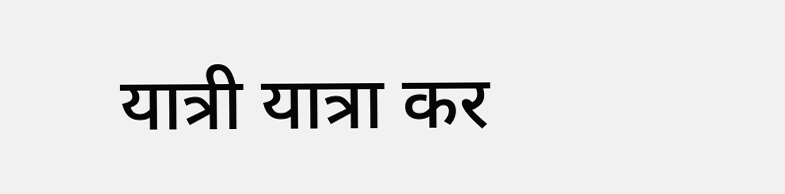यात्री यात्रा कर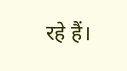रहे हैं।